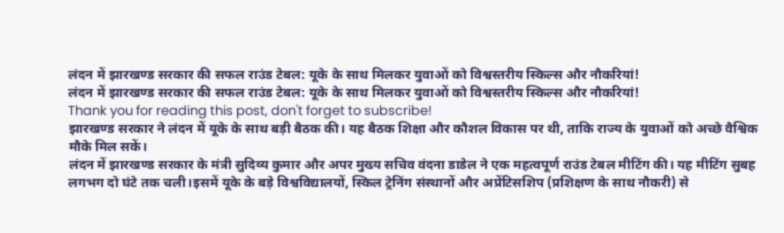लंदन में झारखण्ड सरकार की सफल राउंड टेबल: यूके के साथ मिलकर युवाओं को विश्वस्तरीय स्किल्स और नौकरियां!
लंदन में झारखण्ड सरकार की सफल राउंड टेबल: यूके के साथ मिलकर युवाओं को विश्वस्तरीय स्किल्स और नौकरियां!
Thank you for reading this post, don't forget to subscribe!
झारखण्ड सरकार ने लंदन में यूके के साथ बड़ी बैठक की। यह बैठक शिक्षा और कौशल विकास पर थी, ताकि राज्य के युवाओं को अच्छे वैश्विक मौके मिल सकें।
लंदन में झारखण्ड सरकार के मंत्री सुदिव्य कुमार और अपर मुख्य सचिव वंदना डाडेल ने एक महत्वपूर्ण राउंड टेबल मीटिंग की। यह मीटिंग सुबह लगभग दो घंटे तक चली।इसमें यूके के बड़े विश्वविद्यालयों, स्किल ट्रेनिंग संस्थानों और अप्रेंटिसशिप (प्रशिक्षण के साथ नौकरी) से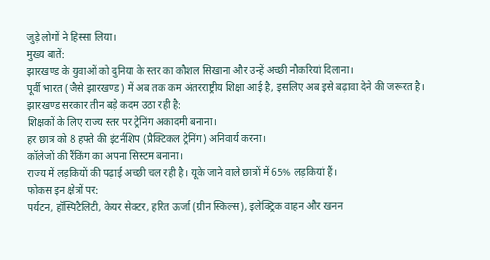जुड़े लोगों ने हिस्सा लिया।
मुख्य बातें:
झारखण्ड के युवाओं को दुनिया के स्तर का कौशल सिखाना और उन्हें अच्छी नौकरियां दिलाना।
पूर्वी भारत (जैसे झारखण्ड) में अब तक कम अंतरराष्ट्रीय शिक्षा आई है, इसलिए अब इसे बढ़ावा देने की जरूरत है।
झारखण्ड सरकार तीन बड़े कदम उठा रही है:
शिक्षकों के लिए राज्य स्तर पर ट्रेनिंग अकादमी बनाना।
हर छात्र को 8 हफ्ते की इंटर्नशिप (प्रैक्टिकल ट्रेनिंग) अनिवार्य करना।
कॉलेजों की रैंकिंग का अपना सिस्टम बनाना।
राज्य में लड़कियों की पढ़ाई अच्छी चल रही है। यूके जाने वाले छात्रों में 65% लड़कियां हैं।
फोकस इन क्षेत्रों पर:
पर्यटन, हॉस्पिटैलिटी, केयर सेक्टर, हरित ऊर्जा (ग्रीन स्किल्स), इलेक्ट्रिक वाहन और खनन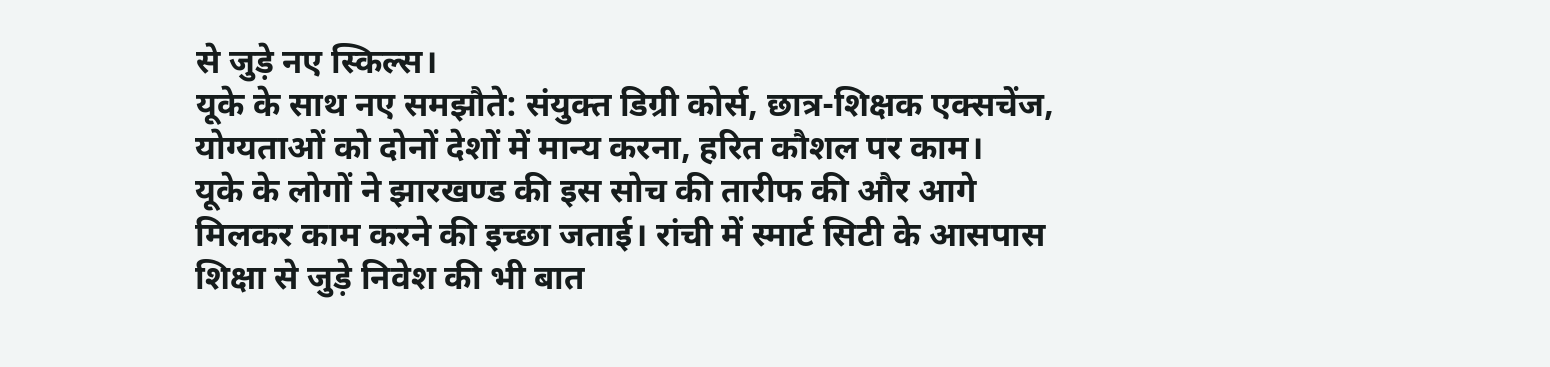से जुड़े नए स्किल्स।
यूके के साथ नए समझौते: संयुक्त डिग्री कोर्स, छात्र-शिक्षक एक्सचेंज, योग्यताओं को दोनों देशों में मान्य करना, हरित कौशल पर काम।
यूके के लोगों ने झारखण्ड की इस सोच की तारीफ की और आगे मिलकर काम करने की इच्छा जताई। रांची में स्मार्ट सिटी के आसपास शिक्षा से जुड़े निवेश की भी बात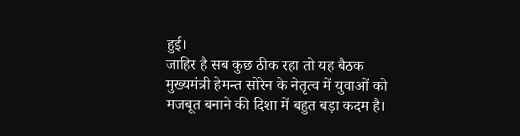हुई।
जाहिर है सब कुछ ठीक रहा तो यह बैठक मुख्यमंत्री हेमन्त सोरेन के नेतृत्व में युवाओं को मजबूत बनाने की दिशा में बहुत बड़ा कदम है।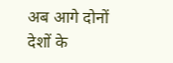अब आगे दोनों देशों के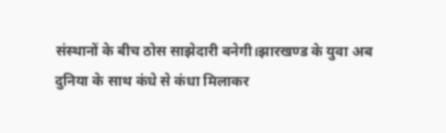संस्थानों के बीच ठोस साझेदारी बनेगी।झारखण्ड के युवा अब दुनिया के साथ कंधे से कंधा मिलाकर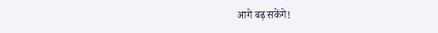आगे बढ़ सकेंगे!